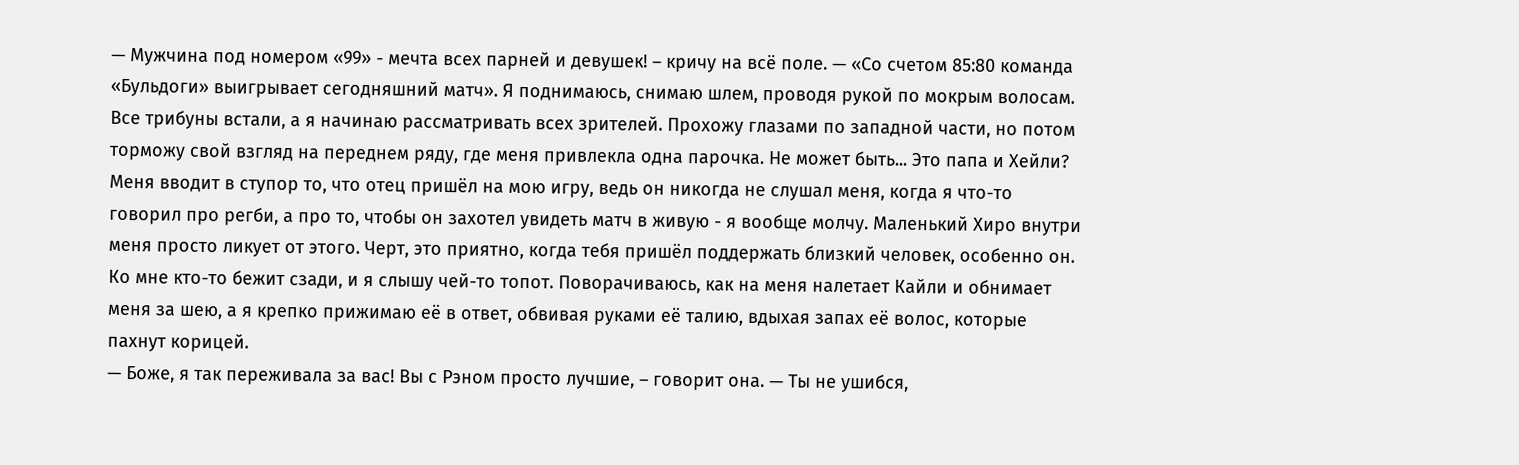— Мужчина под номером «99» - мечта всех парней и девушек! – кричу на всё поле. — «Со счетом 85:80 команда «Бульдоги» выигрывает сегодняшний матч». Я поднимаюсь, снимаю шлем, проводя рукой по мокрым волосам. Все трибуны встали, а я начинаю рассматривать всех зрителей. Прохожу глазами по западной части, но потом торможу свой взгляд на переднем ряду, где меня привлекла одна парочка. Не может быть... Это папа и Хейли? Меня вводит в ступор то, что отец пришёл на мою игру, ведь он никогда не слушал меня, когда я что-то говорил про регби, а про то, чтобы он захотел увидеть матч в живую - я вообще молчу. Маленький Хиро внутри меня просто ликует от этого. Черт, это приятно, когда тебя пришёл поддержать близкий человек, особенно он. Ко мне кто-то бежит сзади, и я слышу чей-то топот. Поворачиваюсь, как на меня налетает Кайли и обнимает меня за шею, а я крепко прижимаю её в ответ, обвивая руками её талию, вдыхая запах её волос, которые пахнут корицей.
— Боже, я так переживала за вас! Вы с Рэном просто лучшие, – говорит она. — Ты не ушибся,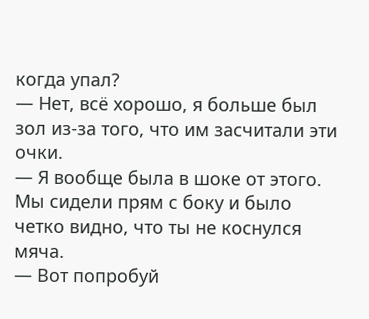когда упал?
— Нет, всё хорошо, я больше был зол из-за того, что им засчитали эти очки.
— Я вообще была в шоке от этого. Мы сидели прям с боку и было четко видно, что ты не коснулся мяча.
— Вот попробуй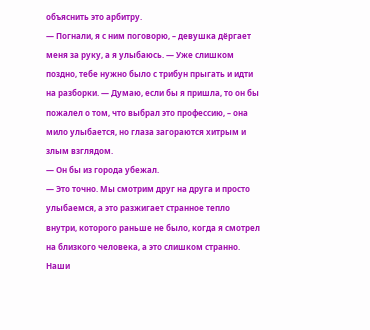объяснить это арбитру.
— Погнали, я с ним поговорю, – девушка дёргает меня за руку, а я улыбаюсь. — Уже слишком поздно, тебе нужно было с трибун прыгать и идти на разборки. — Думаю, если бы я пришла, то он бы пожалел о том, что выбрал это профессию, – она мило улыбается, но глаза загораются хитрым и злым взглядом.
— Он бы из города убежал.
— Это точно. Мы смотрим друг на друга и просто улыбаемся, а это разжигает странное тепло внутри, которого раньше не было, когда я смотрел на близкого человека, а это слишком странно. Наши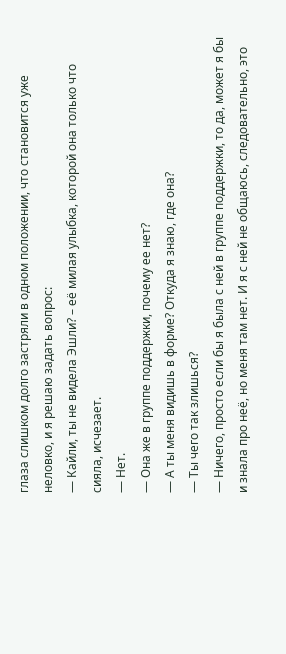глаза слишком долго застряли в одном положении, что становится уже неловко, и я решаю задать вопрос:
— Кайли, ты не видела Эшли? – её милая улыбка, которой она только что сияла, исчезает.
— Нет.
— Она же в группе поддержки, почему ее нет?
— А ты меня видишь в форме? Откуда я знаю, где она?
— Ты чего так злишься?
— Ничего, просто если бы я была с ней в группе поддержки, то да, может я бы и знала про неё, но меня там нет. И я с ней не общаюсь, следовательно, это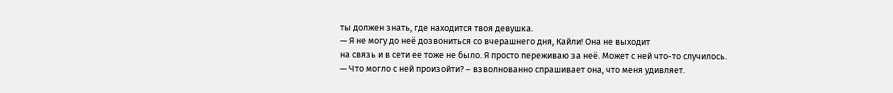ты должен знать, где находится твоя девушка.
— Я не могу до неё дозвониться со вчерашнего дня, Кайли! Она не выходит
на связь и в сети ее тоже не было. Я просто переживаю за неё. Может с ней что-то случилось.
— Что могло с ней произойти? – взволнованно спрашивает она, что меня удивляет.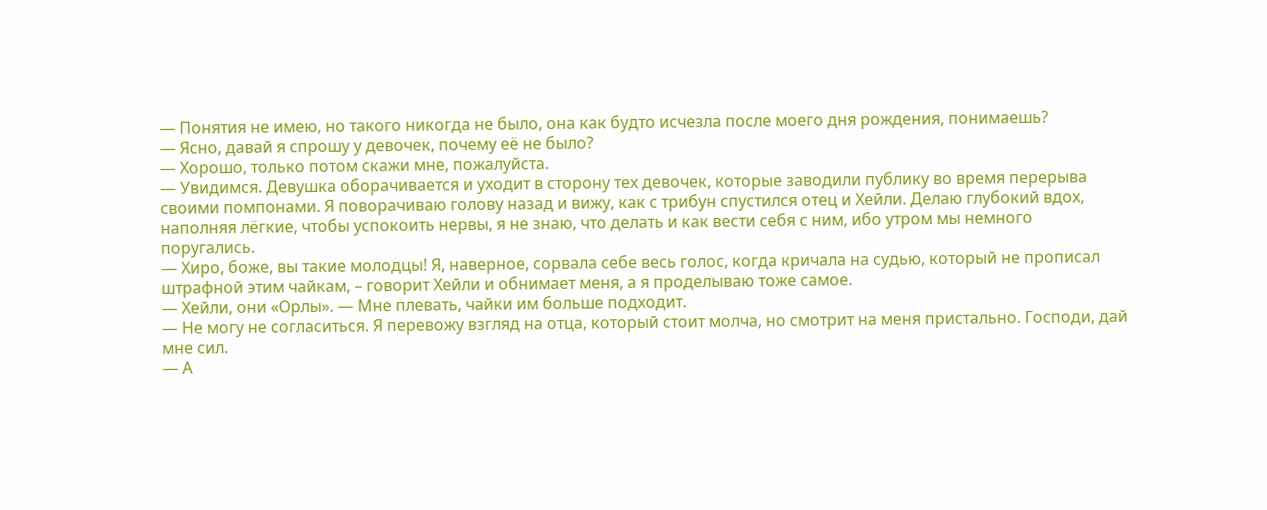— Понятия не имею, но такого никогда не было, она как будто исчезла после моего дня рождения, понимаешь?
— Ясно, давай я спрошу у девочек, почему её не было?
— Хорошо, только потом скажи мне, пожалуйста.
— Увидимся. Девушка оборачивается и уходит в сторону тех девочек, которые заводили публику во время перерыва своими помпонами. Я поворачиваю голову назад и вижу, как с трибун спустился отец и Хейли. Делаю глубокий вдох, наполняя лёгкие, чтобы успокоить нервы, я не знаю, что делать и как вести себя с ним, ибо утром мы немного поругались.
— Хиро, боже, вы такие молодцы! Я, наверное, сорвала себе весь голос, когда кричала на судью, который не прописал штрафной этим чайкам, – говорит Хейли и обнимает меня, а я проделываю тоже самое.
— Хейли, они «Орлы». — Мне плевать, чайки им больше подходит.
— Не могу не согласиться. Я перевожу взгляд на отца, который стоит молча, но смотрит на меня пристально. Господи, дай мне сил.
— А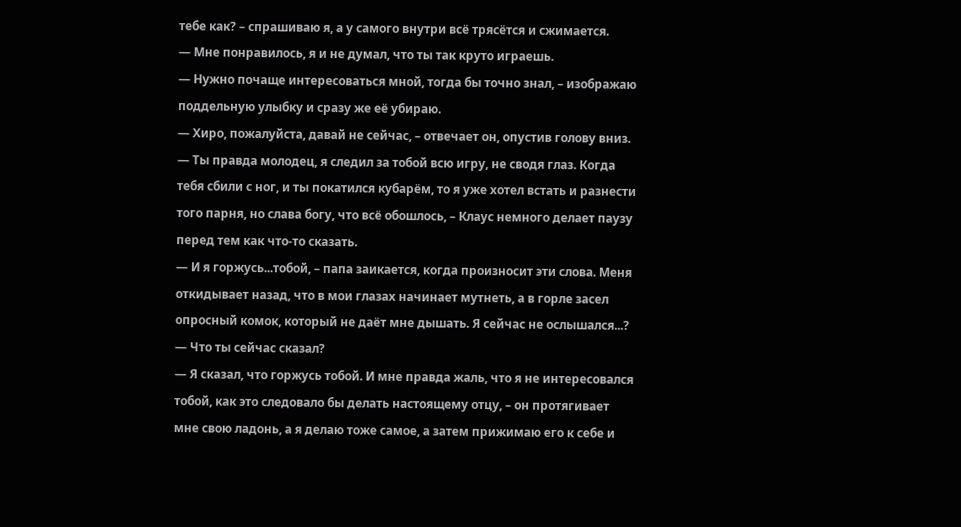тебе как? – спрашиваю я, а у самого внутри всё трясётся и сжимается.
— Мне понравилось, я и не думал, что ты так круто играешь.
— Нужно почаще интересоваться мной, тогда бы точно знал, – изображаю поддельную улыбку и сразу же её убираю.
— Хиро, пожалуйста, давай не сейчас, – отвечает он, опустив голову вниз.
— Ты правда молодец, я следил за тобой всю игру, не сводя глаз. Когда тебя сбили с ног, и ты покатился кубарём, то я уже хотел встать и разнести того парня, но слава богу, что всё обошлось, – Клаус немного делает паузу перед тем как что-то сказать.
— И я горжусь...тобой, – папа заикается, когда произносит эти слова. Меня откидывает назад, что в мои глазах начинает мутнеть, а в горле засел опросный комок, который не даёт мне дышать. Я сейчас не ослышался...? — Что ты сейчас сказал?
— Я сказал, что горжусь тобой. И мне правда жаль, что я не интересовался тобой, как это следовало бы делать настоящему отцу, – он протягивает мне свою ладонь, а я делаю тоже самое, а затем прижимаю его к себе и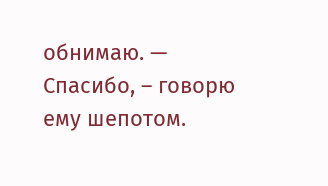обнимаю. — Спасибо, – говорю ему шепотом.